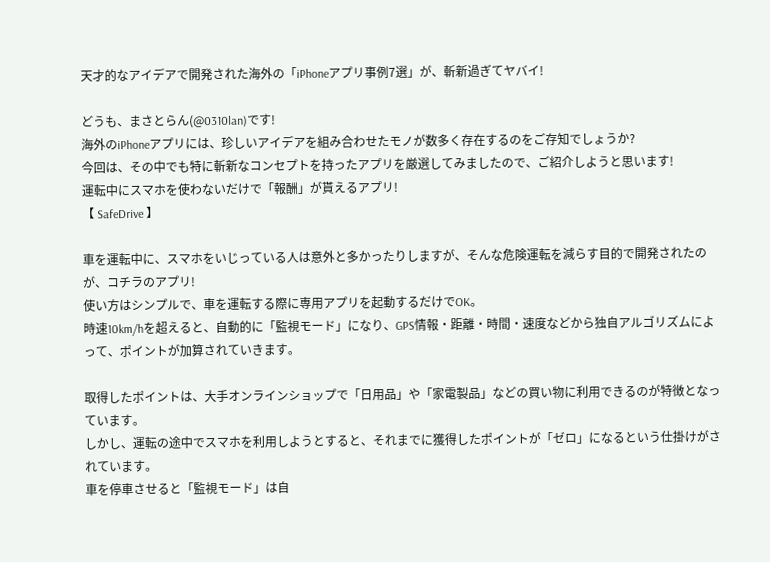天才的なアイデアで開発された海外の「iPhoneアプリ事例7選」が、斬新過ぎてヤバイ!

どうも、まさとらん(@0310lan)です!
海外のiPhoneアプリには、珍しいアイデアを組み合わせたモノが数多く存在するのをご存知でしょうか?
今回は、その中でも特に斬新なコンセプトを持ったアプリを厳選してみましたので、ご紹介しようと思います!
運転中にスマホを使わないだけで「報酬」が貰えるアプリ!
【 SafeDrive 】

車を運転中に、スマホをいじっている人は意外と多かったりしますが、そんな危険運転を減らす目的で開発されたのが、コチラのアプリ!
使い方はシンプルで、車を運転する際に専用アプリを起動するだけでOK。
時速10km/hを超えると、自動的に「監視モード」になり、GPS情報・距離・時間・速度などから独自アルゴリズムによって、ポイントが加算されていきます。

取得したポイントは、大手オンラインショップで「日用品」や「家電製品」などの買い物に利用できるのが特徴となっています。
しかし、運転の途中でスマホを利用しようとすると、それまでに獲得したポイントが「ゼロ」になるという仕掛けがされています。
車を停車させると「監視モード」は自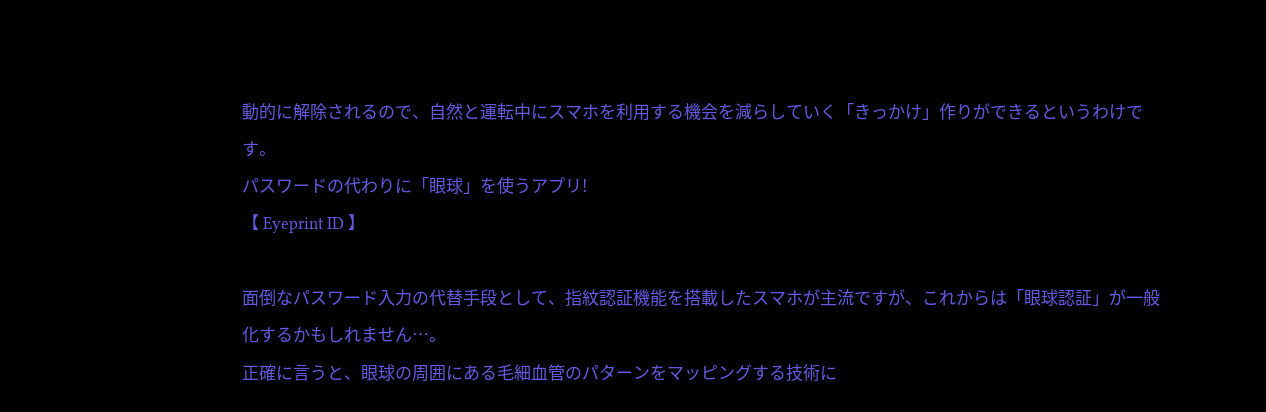動的に解除されるので、自然と運転中にスマホを利用する機会を減らしていく「きっかけ」作りができるというわけです。
パスワードの代わりに「眼球」を使うアプリ!
【 Eyeprint ID 】

面倒なパスワード入力の代替手段として、指紋認証機能を搭載したスマホが主流ですが、これからは「眼球認証」が一般化するかもしれません…。
正確に言うと、眼球の周囲にある毛細血管のパターンをマッピングする技術に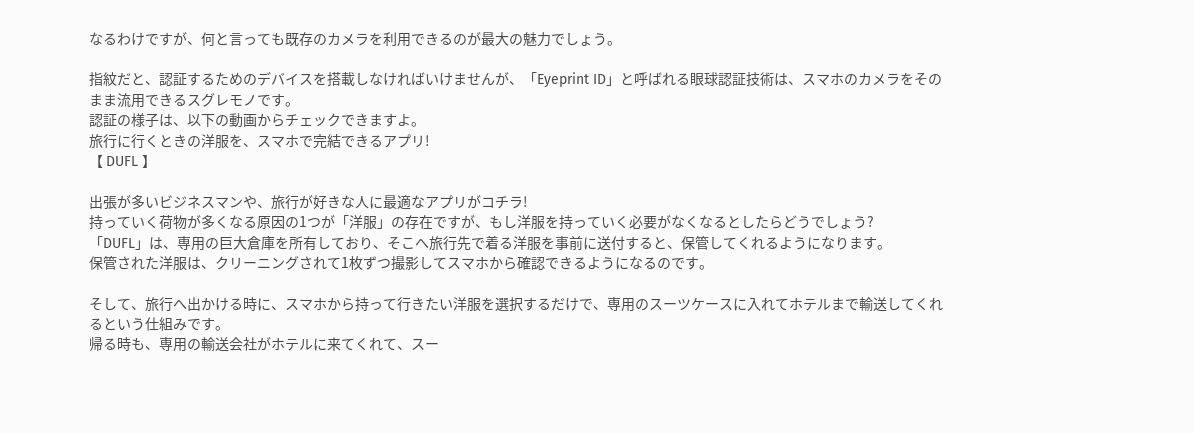なるわけですが、何と言っても既存のカメラを利用できるのが最大の魅力でしょう。

指紋だと、認証するためのデバイスを搭載しなければいけませんが、「Eyeprint ID」と呼ばれる眼球認証技術は、スマホのカメラをそのまま流用できるスグレモノです。
認証の様子は、以下の動画からチェックできますよ。
旅行に行くときの洋服を、スマホで完結できるアプリ!
【 DUFL 】

出張が多いビジネスマンや、旅行が好きな人に最適なアプリがコチラ!
持っていく荷物が多くなる原因の1つが「洋服」の存在ですが、もし洋服を持っていく必要がなくなるとしたらどうでしょう?
「DUFL」は、専用の巨大倉庫を所有しており、そこへ旅行先で着る洋服を事前に送付すると、保管してくれるようになります。
保管された洋服は、クリーニングされて1枚ずつ撮影してスマホから確認できるようになるのです。

そして、旅行へ出かける時に、スマホから持って行きたい洋服を選択するだけで、専用のスーツケースに入れてホテルまで輸送してくれるという仕組みです。
帰る時も、専用の輸送会社がホテルに来てくれて、スー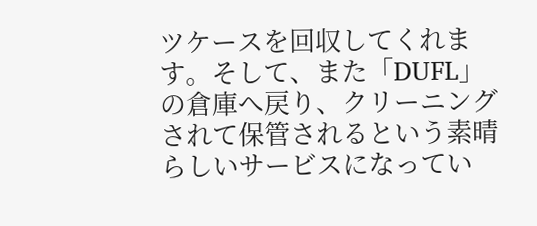ツケースを回収してくれます。そして、また「DUFL」の倉庫へ戻り、クリーニングされて保管されるという素晴らしいサービスになってい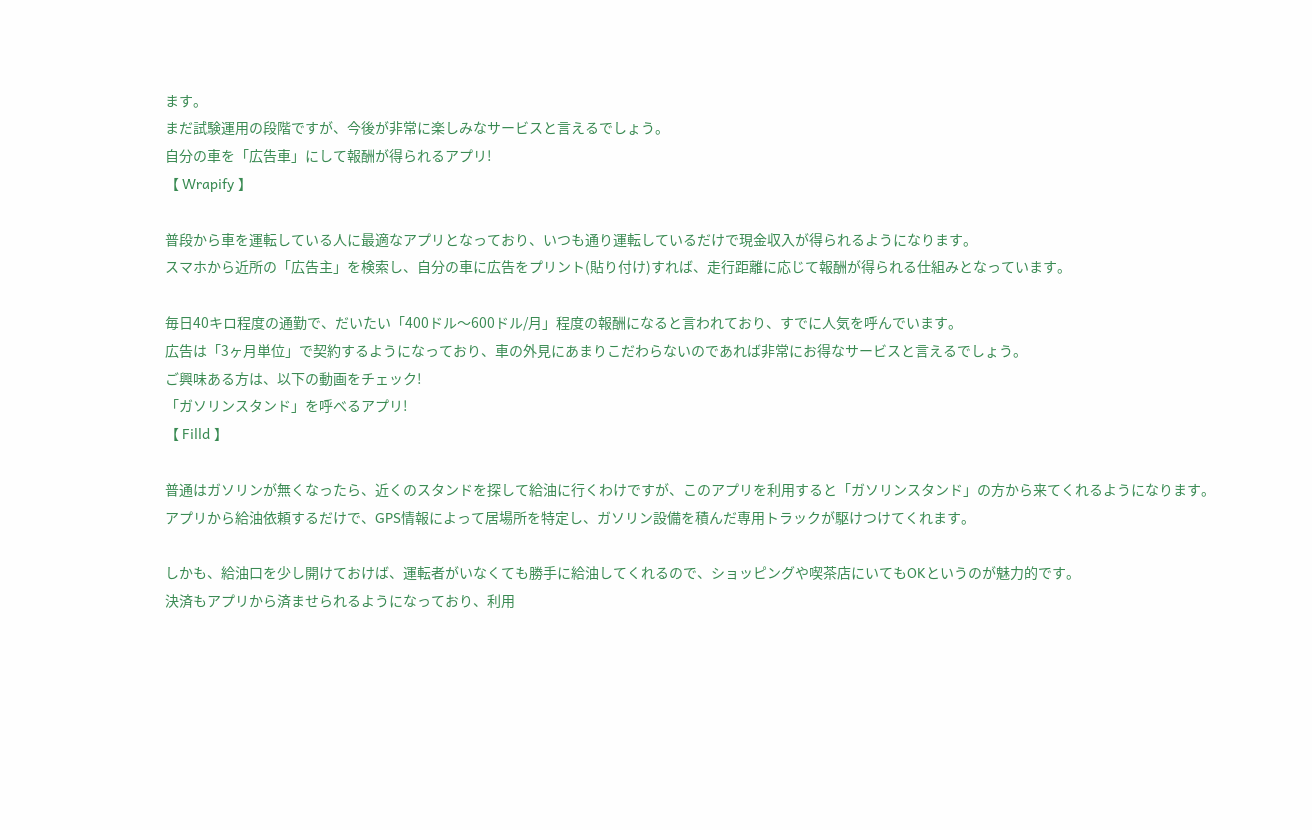ます。
まだ試験運用の段階ですが、今後が非常に楽しみなサービスと言えるでしょう。
自分の車を「広告車」にして報酬が得られるアプリ!
【 Wrapify 】

普段から車を運転している人に最適なアプリとなっており、いつも通り運転しているだけで現金収入が得られるようになります。
スマホから近所の「広告主」を検索し、自分の車に広告をプリント(貼り付け)すれば、走行距離に応じて報酬が得られる仕組みとなっています。

毎日40キロ程度の通勤で、だいたい「400ドル〜600ドル/月」程度の報酬になると言われており、すでに人気を呼んでいます。
広告は「3ヶ月単位」で契約するようになっており、車の外見にあまりこだわらないのであれば非常にお得なサービスと言えるでしょう。
ご興味ある方は、以下の動画をチェック!
「ガソリンスタンド」を呼べるアプリ!
【 Filld 】

普通はガソリンが無くなったら、近くのスタンドを探して給油に行くわけですが、このアプリを利用すると「ガソリンスタンド」の方から来てくれるようになります。
アプリから給油依頼するだけで、GPS情報によって居場所を特定し、ガソリン設備を積んだ専用トラックが駆けつけてくれます。

しかも、給油口を少し開けておけば、運転者がいなくても勝手に給油してくれるので、ショッピングや喫茶店にいてもOKというのが魅力的です。
決済もアプリから済ませられるようになっており、利用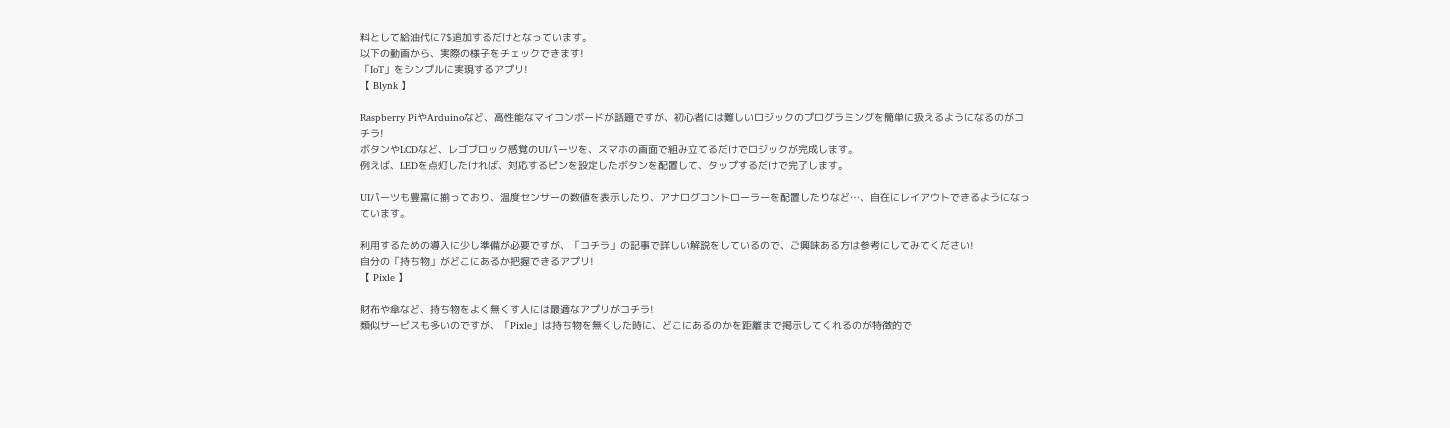料として給油代に7$追加するだけとなっています。
以下の動画から、実際の様子をチェックできます!
「IoT」をシンプルに実現するアプリ!
【 Blynk 】

Raspberry PiやArduinoなど、高性能なマイコンボードが話題ですが、初心者には難しいロジックのプログラミングを簡単に扱えるようになるのがコチラ!
ボタンやLCDなど、レゴブロック感覚のUIパーツを、スマホの画面で組み立てるだけでロジックが完成します。
例えば、LEDを点灯したければ、対応するピンを設定したボタンを配置して、タップするだけで完了します。

UIパーツも豊富に揃っており、温度センサーの数値を表示したり、アナログコントローラーを配置したりなど…、自在にレイアウトできるようになっています。

利用するための導入に少し準備が必要ですが、「コチラ」の記事で詳しい解説をしているので、ご興味ある方は参考にしてみてください!
自分の「持ち物」がどこにあるか把握できるアプリ!
【 Pixle 】

財布や傘など、持ち物をよく無くす人には最適なアプリがコチラ!
類似サービスも多いのですが、「Pixle」は持ち物を無くした時に、どこにあるのかを距離まで掲示してくれるのが特徴的で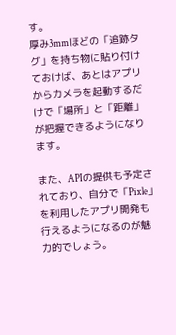す。
厚み3mmほどの「追跡タグ」を持ち物に貼り付けておけば、あとはアプリからカメラを起動するだけで「場所」と「距離」が把握できるようになります。

また、APIの提供も予定されており、自分で「Pixle」を利用したアプリ開発も行えるようになるのが魅力的でしょう。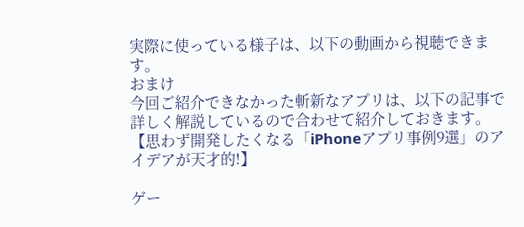実際に使っている様子は、以下の動画から視聴できます。
おまけ
今回ご紹介できなかった斬新なアプリは、以下の記事で詳しく解説しているので合わせて紹介しておきます。
【思わず開発したくなる「iPhoneアプリ事例9選」のアイデアが天才的!】

ゲー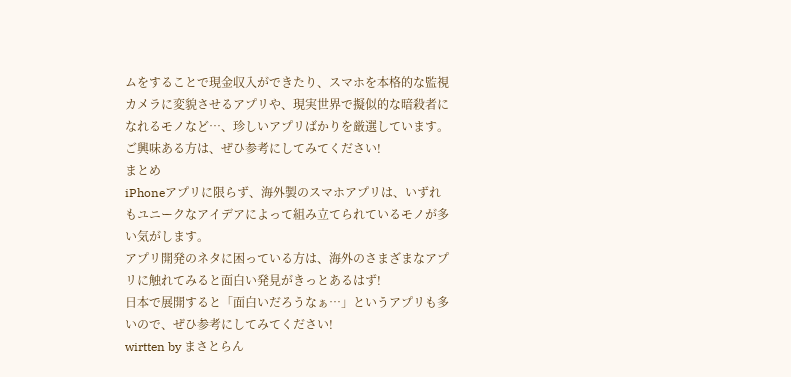ムをすることで現金収入ができたり、スマホを本格的な監視カメラに変貌させるアプリや、現実世界で擬似的な暗殺者になれるモノなど…、珍しいアプリばかりを厳選しています。
ご興味ある方は、ぜひ参考にしてみてください!
まとめ
iPhoneアプリに限らず、海外製のスマホアプリは、いずれもユニークなアイデアによって組み立てられているモノが多い気がします。
アプリ開発のネタに困っている方は、海外のさまざまなアプリに触れてみると面白い発見がきっとあるはず!
日本で展開すると「面白いだろうなぁ…」というアプリも多いので、ぜひ参考にしてみてください!
wirtten by まさとらん